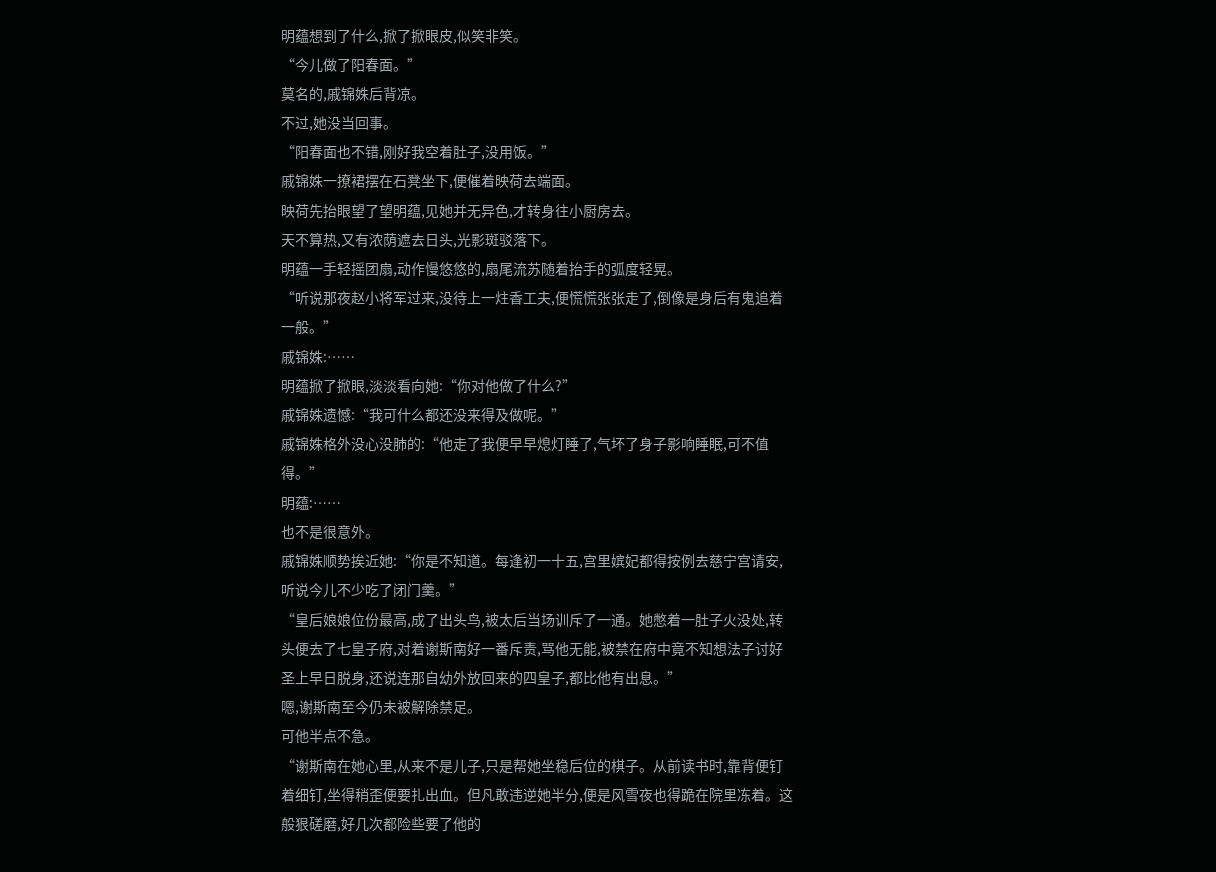明蕴想到了什么,掀了掀眼皮,似笑非笑。
“今儿做了阳春面。”
莫名的,戚锦姝后背凉。
不过,她没当回事。
“阳春面也不错,刚好我空着肚子,没用饭。”
戚锦姝一撩裙摆在石凳坐下,便催着映荷去端面。
映荷先抬眼望了望明蕴,见她并无异色,才转身往小厨房去。
天不算热,又有浓荫遮去日头,光影斑驳落下。
明蕴一手轻摇团扇,动作慢悠悠的,扇尾流苏随着抬手的弧度轻晃。
“听说那夜赵小将军过来,没待上一炷香工夫,便慌慌张张走了,倒像是身后有鬼追着一般。”
戚锦姝:……
明蕴掀了掀眼,淡淡看向她:“你对他做了什么?”
戚锦姝遗憾:“我可什么都还没来得及做呢。”
戚锦姝格外没心没肺的:“他走了我便早早熄灯睡了,气坏了身子影响睡眠,可不值得。”
明蕴:……
也不是很意外。
戚锦姝顺势挨近她:“你是不知道。每逢初一十五,宫里嫔妃都得按例去慈宁宫请安,听说今儿不少吃了闭门羹。”
“皇后娘娘位份最高,成了出头鸟,被太后当场训斥了一通。她憋着一肚子火没处,转头便去了七皇子府,对着谢斯南好一番斥责,骂他无能,被禁在府中竟不知想法子讨好圣上早日脱身,还说连那自幼外放回来的四皇子,都比他有出息。”
嗯,谢斯南至今仍未被解除禁足。
可他半点不急。
“谢斯南在她心里,从来不是儿子,只是帮她坐稳后位的棋子。从前读书时,靠背便钉着细钉,坐得稍歪便要扎出血。但凡敢违逆她半分,便是风雪夜也得跪在院里冻着。这般狠磋磨,好几次都险些要了他的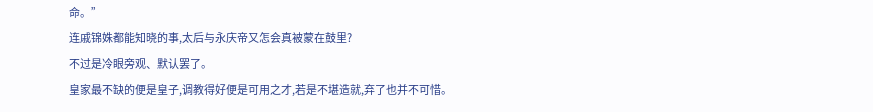命。”
连戚锦姝都能知晓的事,太后与永庆帝又怎会真被蒙在鼓里?
不过是冷眼旁观、默认罢了。
皇家最不缺的便是皇子,调教得好便是可用之才,若是不堪造就,弃了也并不可惜。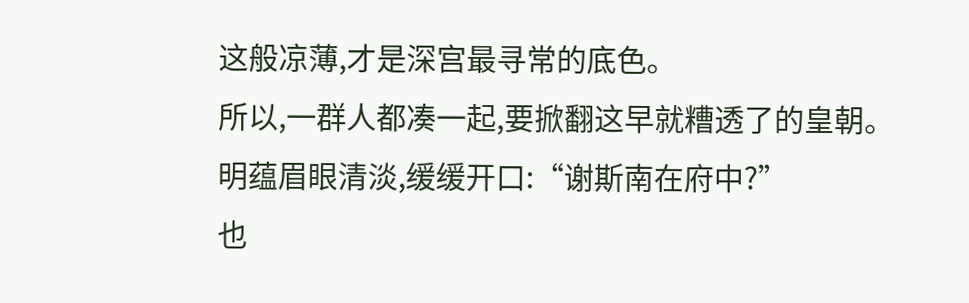这般凉薄,才是深宫最寻常的底色。
所以,一群人都凑一起,要掀翻这早就糟透了的皇朝。
明蕴眉眼清淡,缓缓开口:“谢斯南在府中?”
也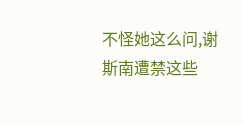不怪她这么问,谢斯南遭禁这些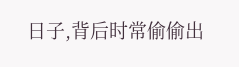日子,背后时常偷偷出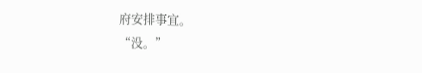府安排事宜。
“没。”